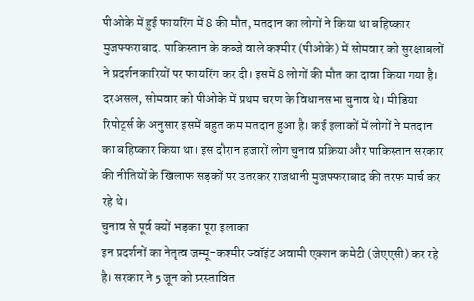पीओके में हुई फायरिंग में 8 की मौत, मतदान का लोगों ने किया था बहिष्कार
मुजफ्फराबाद. पाकिस्तान के कब्जे वाले कश्मीर (पीओके) में सोमवार को सुरक्षाबलों ने प्रदर्शनकारियों पर फायरिंग कर दी। इसमें 8 लोगों की मौत का दावा किया गया है। दरअसल, सोमवार को पीओके में प्रथम चरण के विधानसभा चुनाव थे। मीडिया रिपोर्ट्स के अनुसार इसमें बहुत कम मतदान हुआ है। कई इलाकों में लोगों ने मतदान का बहिष्कार किया था। इस दौरान हजारों लोग चुनाव प्रक्रिया और पाकिस्तान सरकार की नीतियों के खिलाफ सड़कों पर उतरकर राजधानी मुजफ्फराबाद की तरफ मार्च कर रहे थे।
चुनाव से पूर्व क्यों भड़का पूरा इलाका
इन प्रदर्शनों का नेतृत्व जम्मू-कश्मीर ज्वॉइंट अवामी एक्शन कमेटी (जेएएसी) कर रहे है। सरकार ने 5 जून को प्र्रस्तावित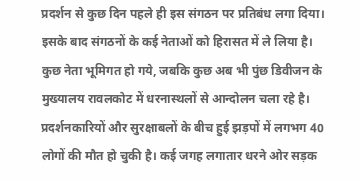प्रदर्शन से कुछ दिन पहले ही इस संगठन पर प्रतिबंध लगा दिया। इसके बाद संगठनों के कई नेताओं को हिरासत में ले लिया है। कुछ नेता भूमिगत हो गये, जबकि कुछ अब भी पुंछ डिवीजन के मुख्यालय रावलकोट में धरनास्थलों से आन्दोलन चला रहे है। प्रदर्शनकारियों और सुरक्षाबलों के बीच हुई झड़पों में लगभग 40 लोगों की मौत हो चुकी है। कई जगह लगातार धरने ओर सड़क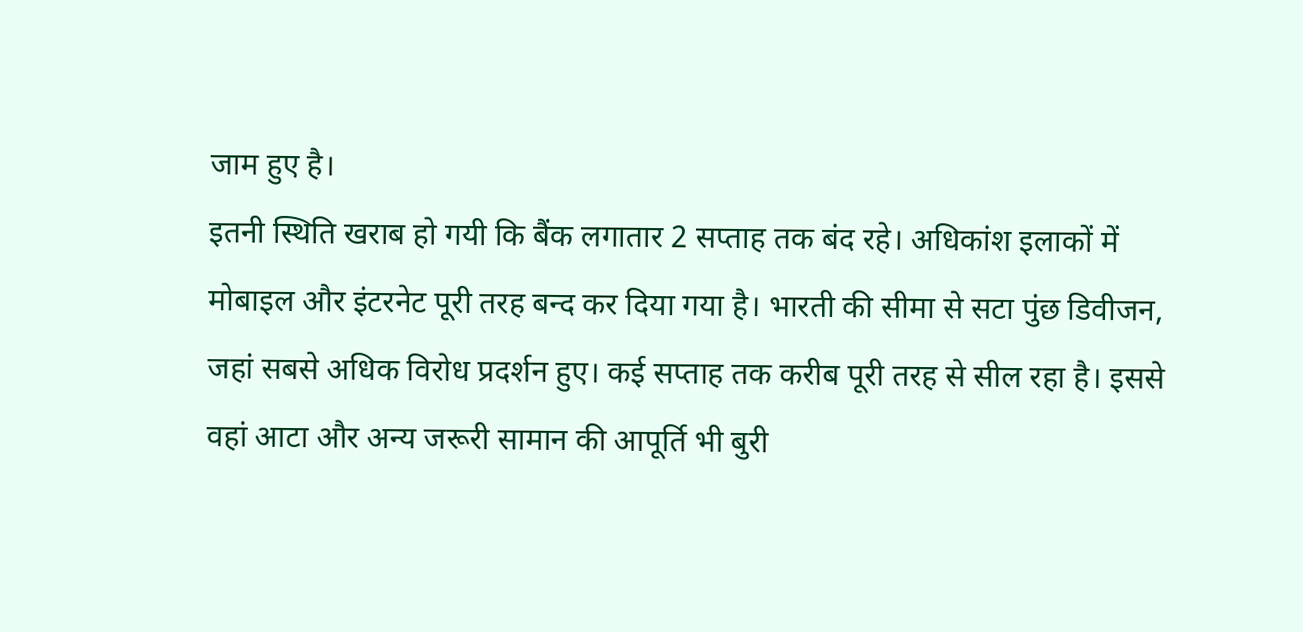जाम हुए है।
इतनी स्थिति खराब हो गयी कि बैंक लगातार 2 सप्ताह तक बंद रहे। अधिकांश इलाकों में मोबाइल और इंटरनेट पूरी तरह बन्द कर दिया गया है। भारती की सीमा से सटा पुंछ डिवीजन, जहां सबसे अधिक विरोध प्रदर्शन हुए। कई सप्ताह तक करीब पूरी तरह से सील रहा है। इससे वहां आटा और अन्य जरूरी सामान की आपूर्ति भी बुरी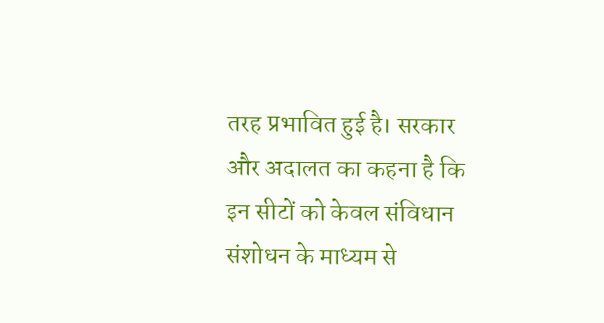तरह प्रभावित हुई है। सरकार और अदालत का कहना है कि इन सीटों को केवल संविधान संशोधन के माध्यम से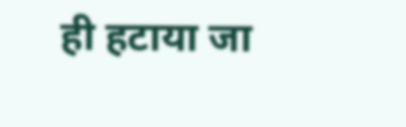ही हटाया जा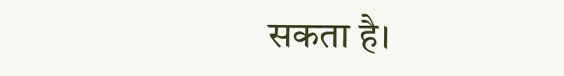सकता है।